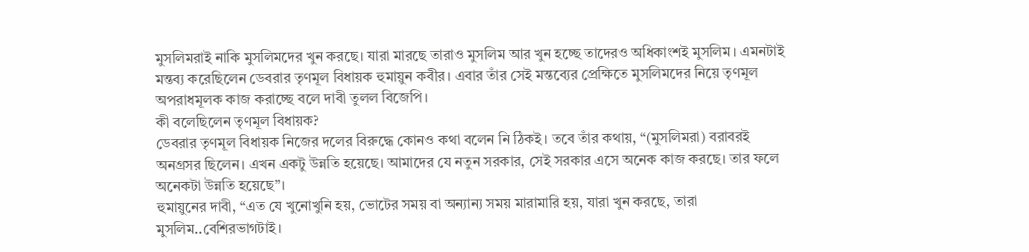মুসলিমরাই নাকি মুসলিমদের খুন করছে। যারা মারছে তারাও মুসলিম আর খুন হচ্ছে তাদেরও অধিকাংশই মুসলিম। এমনটাই মন্তব্য করেছিলেন ডেবরার তৃণমূল বিধায়ক হুমায়ুন কবীর। এবার তাঁর সেই মন্তব্যের প্রেক্ষিতে মুসলিমদের নিয়ে তৃণমূল অপরাধমূলক কাজ করাচ্ছে বলে দাবী তুলল বিজেপি।
কী বলেছিলেন তৃণমূল বিধায়ক?
ডেবরার তৃণমূল বিধায়ক নিজের দলের বিরুদ্ধে কোনও কথা বলেন নি ঠিকই। তবে তাঁর কথায়, “(মুসলিমরা) বরাবরই অনগ্রসর ছিলেন। এখন একটু উন্নতি হয়েছে। আমাদের যে নতুন সরকার, সেই সরকার এসে অনেক কাজ করছে। তার ফলে অনেকটা উন্নতি হয়েছে”।
হুমায়ুনের দাবী, “এত যে খুনোখুনি হয়, ভোটের সময় বা অন্যান্য সময় মারামারি হয়, যারা খুন করছে, তারা মুসলিম..বেশিরভাগটাই।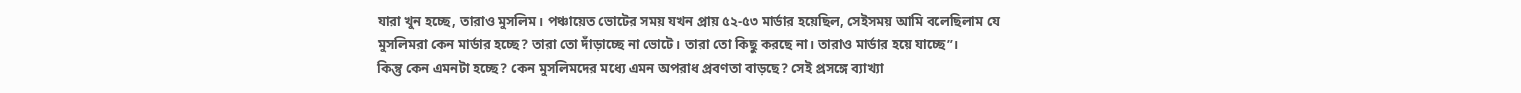যারা খুন হচ্ছে, তারাও মুসলিম। পঞ্চায়েত ভোটের সময় যখন প্রায় ৫২-৫৩ মার্ডার হয়েছিল, সেইসময় আমি বলেছিলাম যে মুসলিমরা কেন মার্ডার হচ্ছে? তারা তো দাঁড়াচ্ছে না ভোটে। তারা তো কিছু করছে না। তারাও মার্ডার হয়ে যাচ্ছে”।
কিন্তু কেন এমনটা হচ্ছে? কেন মুসলিমদের মধ্যে এমন অপরাধ প্রবণতা বাড়ছে? সেই প্রসঙ্গে ব্যাখ্যা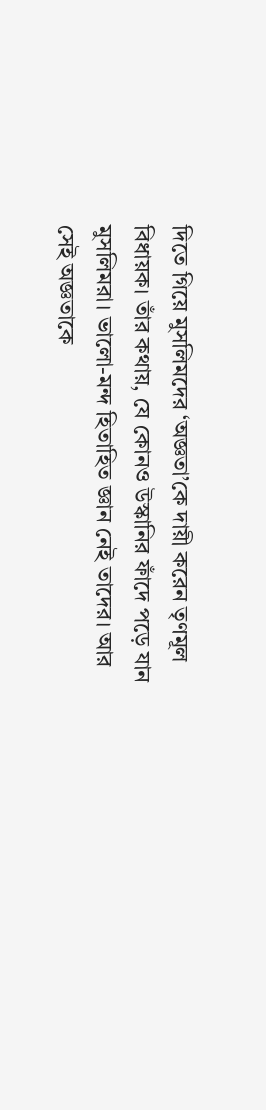দিতে গিয়ে মুসলিমদের ‘অজ্ঞতা’কে দায়ী করেন তৃণমূল বিধায়ক। তাঁর কথায়, যে কোনও উস্কানির ফাঁদে পড়ে যান মুসলিমরা। ভালো-মন্দ হিতাহিত জ্ঞান নেই তাদের। আর সেই অজ্ঞতাকে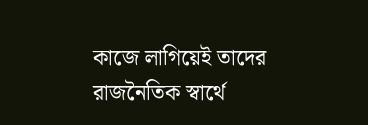কাজে লাগিয়েই তাদের রাজনৈতিক স্বার্থে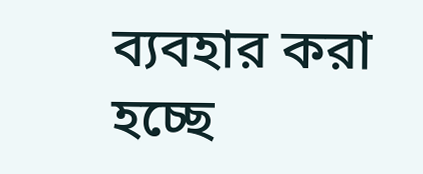ব্যবহার করা হচ্ছে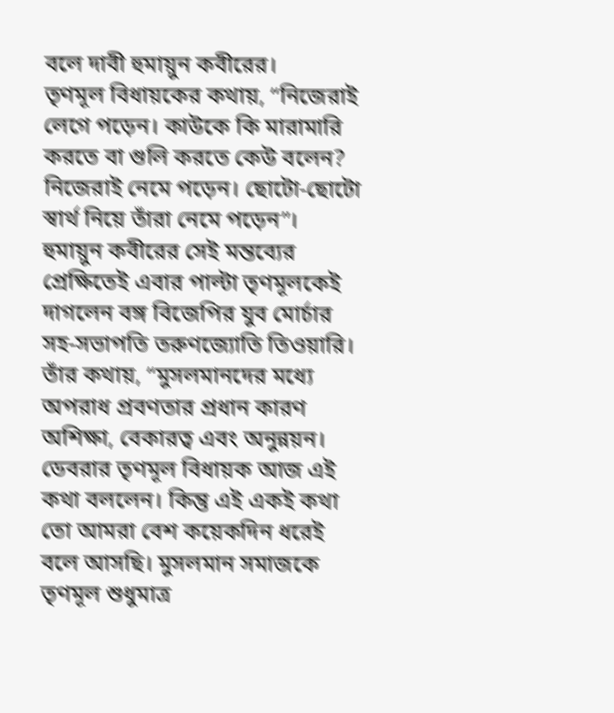বলে দাবী হুমায়ুন কবীরের।
তৃণমূল বিধায়কের কথায়, “নিজেরাই লেগে পড়েন। কাউকে কি মারামারি করতে বা গুলি করতে কেউ বলেন? নিজেরাই নেমে পড়েন। ছোটো-ছোটো স্বার্থ নিয়ে তাঁরা নেমে পড়েন”।
হুমায়ুন কবীরের সেই মন্তব্যের প্রেক্ষিতেই এবার পাল্টা তৃণমূলকেই দাগলেন বঙ্গ বিজেপির যুব মোর্চার সহ-সভাপতি তরুণজ্যোতি তিওয়ারি। তাঁর কথায়, “মুসলমানদের মধ্যে অপরাধ প্রবণতার প্রধান কারণ অশিক্ষা, বেকারত্ব এবং অনুন্নয়ন। ডেবরার তৃণমূল বিধায়ক আজ এই কথা বললেন। কিন্তু এই একই কথা তো আমরা বেশ কয়েকদিন ধরেই বলে আসছি। মুসলমান সমাজকে তৃণমূল শুধুমাত্র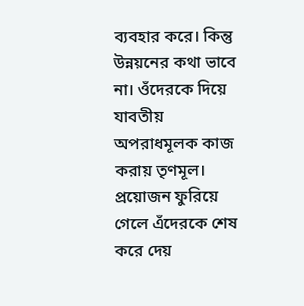ব্যবহার করে। কিন্তু উন্নয়নের কথা ভাবে না। ওঁদেরকে দিয়ে যাবতীয় অপরাধমূলক কাজ করায় তৃণমূল। প্রয়োজন ফুরিয়ে গেলে এঁদেরকে শেষ করে দেয়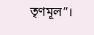তৃণমূল”।